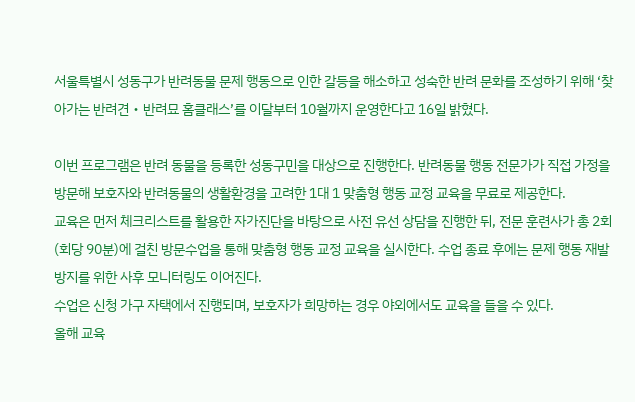서울특별시 성동구가 반려동물 문제 행동으로 인한 갈등을 해소하고 성숙한 반려 문화를 조성하기 위해 ‘찾아가는 반려견‧반려묘 홈클래스’를 이달부터 10월까지 운영한다고 16일 밝혔다.

이번 프로그램은 반려 동물을 등록한 성동구민을 대상으로 진행한다. 반려동물 행동 전문가가 직접 가정을 방문해 보호자와 반려동물의 생활환경을 고려한 1대 1 맞춤형 행동 교정 교육을 무료로 제공한다.
교육은 먼저 체크리스트를 활용한 자가진단을 바탕으로 사전 유선 상담을 진행한 뒤, 전문 훈련사가 총 2회(회당 90분)에 걸친 방문수업을 통해 맞춤형 행동 교정 교육을 실시한다. 수업 종료 후에는 문제 행동 재발 방지를 위한 사후 모니터링도 이어진다.
수업은 신청 가구 자택에서 진행되며, 보호자가 희망하는 경우 야외에서도 교육을 들을 수 있다.
올해 교육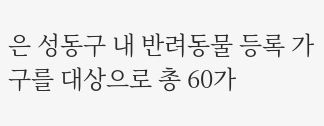은 성동구 내 반려동물 등록 가구를 대상으로 총 60가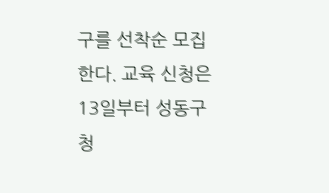구를 선착순 모집한다. 교육 신청은 13일부터 성동구청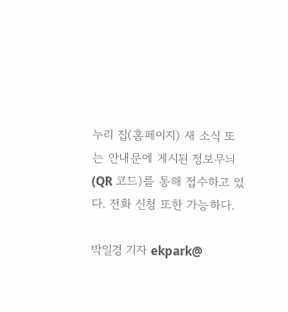누리 집(홈페이지) 새 소식 또는 안내문에 게시된 정보무늬(QR 코드)를 통해 접수하고 있다. 전화 신청 또한 가능하다.

박일경 기자 ekpark@